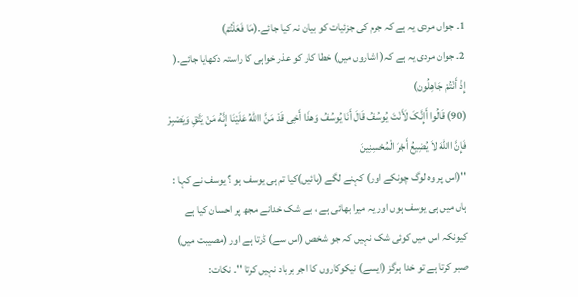1۔ جواں مردی یہ ہے کہ جرم کی جزئیات کو بیان نہ کیا جائے۔(مَا فَعَلْتُمْ)
2۔ جوان مردی یہ ہے کہ( اشاروں میں) خطا کار کو عذر خواہی کا راستہ دکھایا جائے۔( إِذْ أَنْتُمْ جَاهِلُون)
(90) قَالُوا أَإِنَّکَ لَأَنْتَ یُوسُفُ قَالَ أَنَا یُوسُفُ وَهذَا أَخِی قَدْ مَنَّ االلهُ عَلَیْنَا إِنَّهُ مَنْ یَتَّقِ وَیَصْبِرْ فَإِنَّ االلهَ لاَ یُضِیعُ أَجْرَ الْمُحْسِنِینَ
''(اس پر وہ لوگ چونکے اور) کہنے لگے (ہائیں)کیا تم ہی یوسف ہو ؟ یوسف نے کہا : ہاں میں ہی یوسف ہوں اور یہ میرا بھائی ہے ، بے شک خدانے مجھ پر احسان کیا ہے کیونکہ اس میں کوئی شک نہیں کہ جو شخص (اس سے) ڈرتا ہے اور (مصیبت میں) صبر کرتا ہے تو خدا ہرگز (ایسے) نیکوکاروں کا اجر برباد نہیں کرتا ''۔ نکات: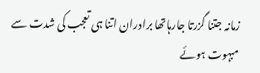زمانہ جتنا گزرتا جارہاتھا برادران اتنا ہی تعجب کی شدت سے مبہوت ہوئے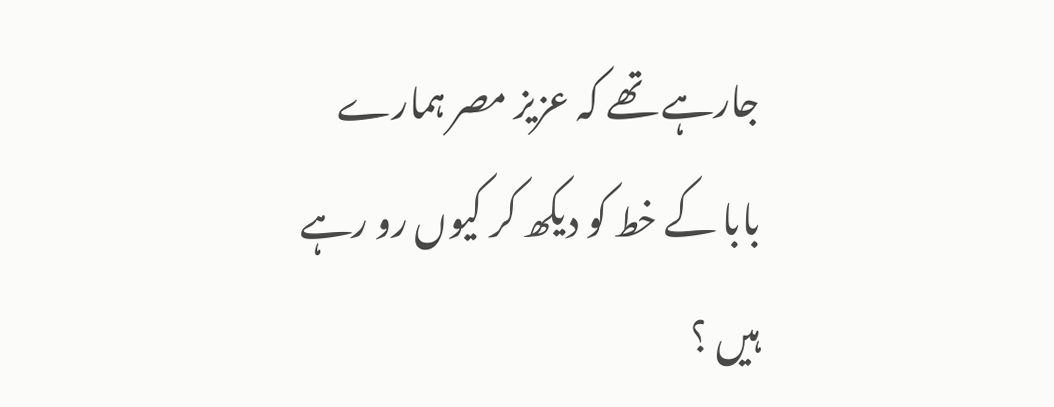جارہے تھے کہ عزیز مصر ہمارے بابا کے خط کو دیکھ کر کیوں رو رہے ہیں ؟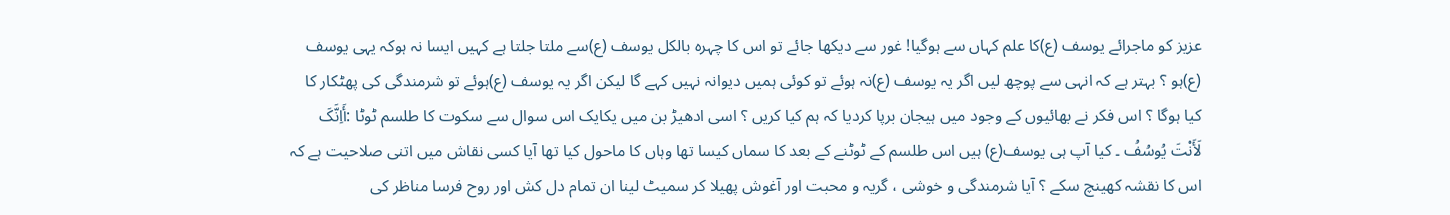عزیز کو ماجرائے یوسف (ع)کا علم کہاں سے ہوگیا! غور سے دیکھا جائے تو اس کا چہرہ بالکل یوسف (ع)سے ملتا جلتا ہے کہیں ایسا نہ ہوکہ یہی یوسف (ع)ہو ؟ بہتر ہے کہ انہی سے پوچھ لیں اگر یہ یوسف (ع)نہ ہوئے تو کوئی ہمیں دیوانہ نہیں کہے گا لیکن اگر یہ یوسف (ع)ہوئے تو شرمندگی کی پھٹکار کا کیا ہوگا ؟ اس فکر نے بھائیوں کے وجود میں ہیجان برپا کردیا کہ ہم کیا کریں ؟ اسی ادھیڑ بن میں یکایک اس سوال سے سکوت کا طلسم ٹوٹا :أَاِنَّکَ لَأَنْتَ یُوسُفُ ۔ کیا آپ ہی یوسف(ع) ہیں اس طلسم کے ٹوٹنے کے بعد کا سماں کیسا تھا وہاں کا ماحول کیا تھا آیا کسی نقاش میں اتنی صلاحیت ہے کہ اس کا نقشہ کھینچ سکے ؟ آیا شرمندگی و خوشی ، گریہ و محبت اور آغوش پھیلا کر سمیٹ لینا ان تمام دل کش اور روح فرسا مناظر کی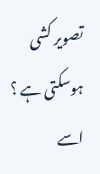تصویر کشی ہوسکتی ہے ؟ اسے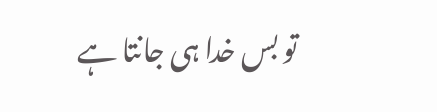تو بس خدا ہی جانتا ہے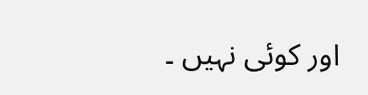اور کوئی نہیں ۔